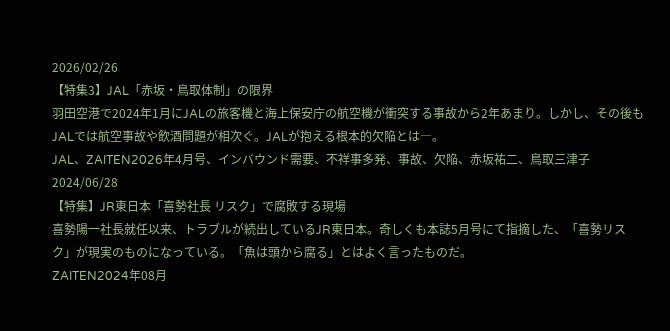2026/02/26
【特集3】JAL「赤坂・鳥取体制」の限界
羽田空港で2024年1月にJALの旅客機と海上保安庁の航空機が衝突する事故から2年あまり。しかし、その後もJALでは航空事故や飲酒問題が相次ぐ。JALが抱える根本的欠陥とは―。
JAL、ZAITEN2026年4月号、インバウンド需要、不祥事多発、事故、欠陥、赤坂祐二、鳥取三津子
2024/06/28
【特集】JR東日本「喜勢社長 リスク」で腐敗する現場
喜勢陽一社長就任以来、トラブルが続出しているJR東日本。奇しくも本誌5月号にて指摘した、「喜勢リスク」が現実のものになっている。「魚は頭から腐る」とはよく言ったものだ。
ZAITEN2024年08月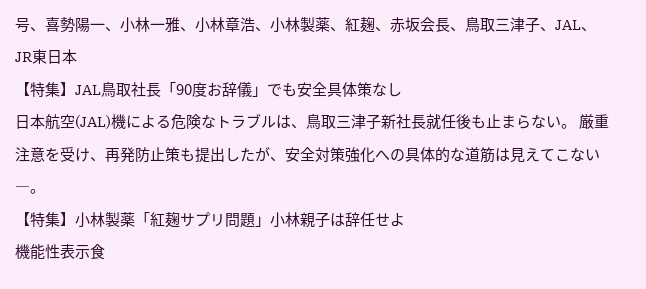号、喜勢陽一、小林一雅、小林章浩、小林製薬、紅麹、赤坂会長、鳥取三津子、JAL、JR東日本
【特集】JAL鳥取社長「90度お辞儀」でも安全具体策なし
日本航空(JAL)機による危険なトラブルは、鳥取三津子新社長就任後も止まらない。 厳重注意を受け、再発防止策も提出したが、安全対策強化への具体的な道筋は見えてこない―。
【特集】小林製薬「紅麹サプリ問題」小林親子は辞任せよ
機能性表示食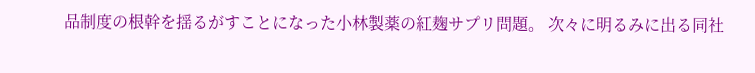品制度の根幹を揺るがすことになった小林製薬の紅麹サプリ問題。 次々に明るみに出る同社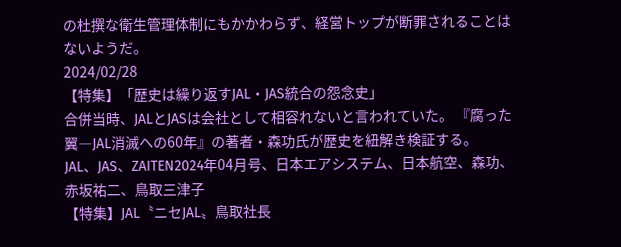の杜撰な衛生管理体制にもかかわらず、経営トップが断罪されることはないようだ。
2024/02/28
【特集】「歴史は繰り返すJAL・JAS統合の怨念史」
合併当時、JALとJASは会社として相容れないと言われていた。 『腐った翼―JAL消滅への60年』の著者・森功氏が歴史を紐解き検証する。
JAL、JAS、ZAITEN2024年04月号、日本エアシステム、日本航空、森功、赤坂祐二、鳥取三津子
【特集】JAL〝ニセJAL〟鳥取社長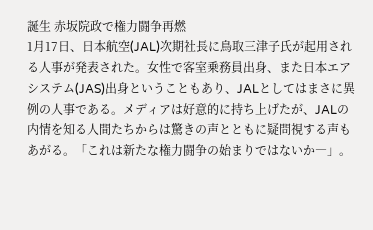誕生 赤坂院政で権力闘争再燃
1月17日、日本航空(JAL)次期社長に鳥取三津子氏が起用される人事が発表された。女性で客室乗務員出身、また日本エアシステム(JAS)出身ということもあり、JALとしてはまさに異例の人事である。メディアは好意的に持ち上げたが、JALの内情を知る人間たちからは驚きの声とともに疑問視する声もあがる。「これは新たな権力闘争の始まりではないか―」。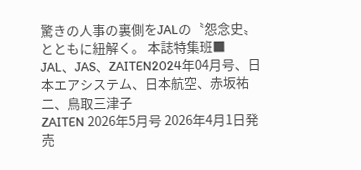驚きの人事の裏側をJALの〝怨念史〟とともに紐解く。 本誌特集班■
JAL、JAS、ZAITEN2024年04月号、日本エアシステム、日本航空、赤坂祐二、鳥取三津子
ZAITEN 2026年5月号 2026年4月1日発売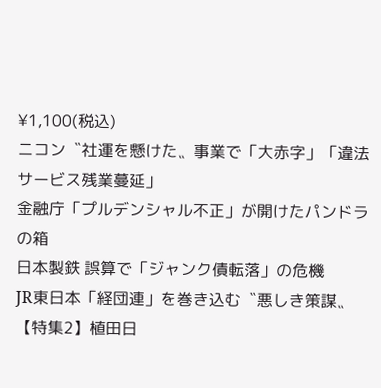¥1,100(税込)
ニコン〝社運を懸けた〟事業で「大赤字」「違法サービス残業蔓延」
金融庁「プルデンシャル不正」が開けたパンドラの箱
日本製鉄 誤算で「ジャンク債転落」の危機
JR東日本「経団連」を巻き込む〝悪しき策謀〟
【特集2】植田日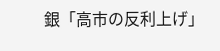銀「高市の反利上げ」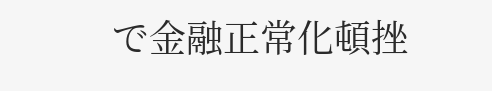で金融正常化頓挫